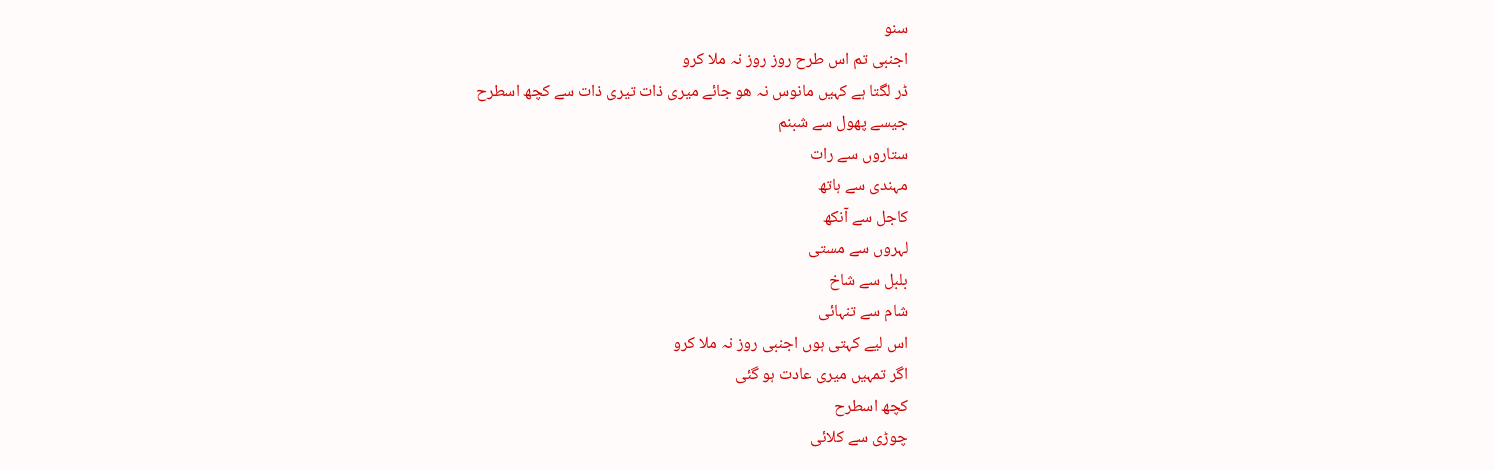سنو
اجنبی تم اس طرح روز روز نہ ملا کرو
ڈر لگتا ہے کہیں مانوس نہ ھو جائے میری ذات تیری ذات سے کچھ اسطرح
جیسے پھول سے شبنم
ستاروں سے رات
مہندی سے ہاتھ
کاجل سے آنکھ
لہروں سے مستی
بلبل سے شاخ
شام سے تنہائی
اس لیے کہتی ہوں اجنبی روز نہ ملا کرو
اگر تمہیں میری عادت ہو گئی
کچھ اسطرح
چوڑی سے کلائی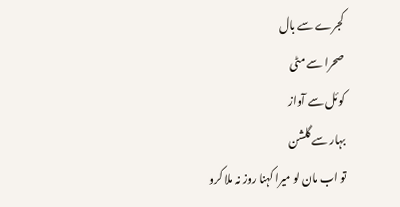کجرے سے بال
صحرا سے مٹی
کوئل سے آواز
بہار سے گلشن
تو اب مان لو میرا کہنا روز نہ ملا کرو